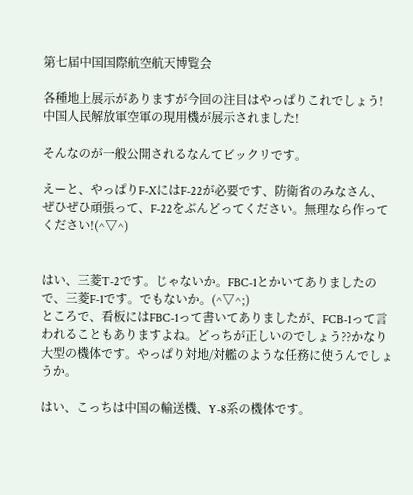第七届中国国際航空航天博覧会

各種地上展示がありますが今回の注目はやっぱりこれでしょう!
中国人民解放軍空軍の現用機が展示されました!

そんなのが一般公開されるなんてビックリです。

えーと、やっぱりF-XにはF-22が必要です、防衛省のみなさん、
ぜひぜひ頑張って、F-22をぶんどってください。無理なら作ってください!(^▽^)


はい、三菱T-2です。じゃないか。FBC-1とかいてありましたので、三菱F-1です。でもないか。(^▽^;)
ところで、看板にはFBC-1って書いてありましたが、FCB-1って言われることもありますよね。どっちが正しいのでしょう??かなり大型の機体です。やっぱり対地/対艦のような任務に使うんでしょうか。

はい、こっちは中国の輸送機、Y-8系の機体です。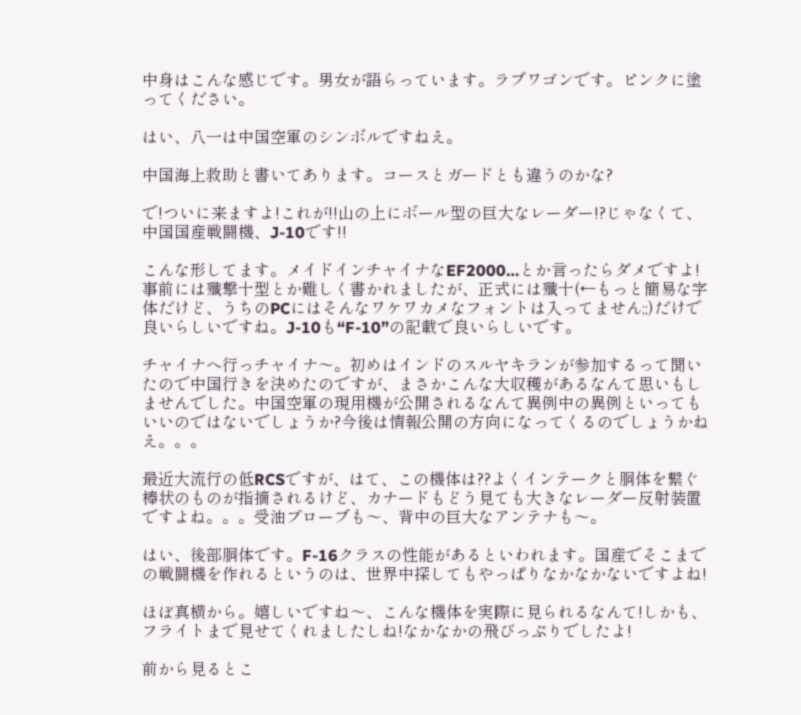中身はこんな感じです。男女が語らっています。ラブワゴンです。ピンクに塗ってください。

はい、八一は中国空軍のシンボルですねえ。

中国海上救助と書いてあります。コースとガードとも違うのかな?

で!ついに来ますよ!これが!!山の上にボール型の巨大なレーダー!?じゃなくて、中国国産戦闘機、J-10です!!

こんな形してます。メイドインチャイナなEF2000…とか言ったらダメですよ!事前には殲撃十型とか難しく書かれましたが、正式には殲十(←もっと簡易な字体だけど、うちのPCにはそんなワケワカメなフォントは入ってません;;)だけで良いらしいですね。J-10も“F-10”の記載で良いらしいです。

チャイナへ行っチャイナ〜。初めはインドのスルヤキランが参加するって聞いたので中国行きを決めたのですが、まさかこんな大収穫があるなんて思いもしませんでした。中国空軍の現用機が公開されるなんて異例中の異例といってもいいのではないでしょうか?今後は情報公開の方向になってくるのでしょうかねえ。。。

最近大流行の低RCSですが、はて、この機体は??よくインテークと胴体を繋ぐ棒状のものが指摘されるけど、カナードもどう見ても大きなレーダー反射装置ですよね。。。受油プローブも〜、背中の巨大なアンテナも〜。

はい、後部胴体です。F-16クラスの性能があるといわれます。国産でそこまでの戦闘機を作れるというのは、世界中探してもやっぱりなかなかないですよね!

ほぼ真横から。嬉しいですね〜、こんな機体を実際に見られるなんて!しかも、フライトまで見せてくれましたしね!なかなかの飛びっぷりでしたよ!

前から見るとこ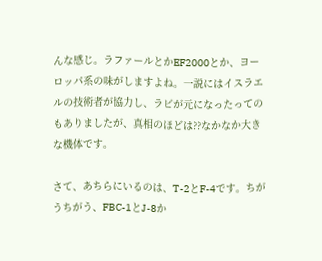んな感じ。ラファールとかEF2000とか、ヨーロッパ系の味がしますよね。一説にはイスラエルの技術者が協力し、ラビが元になったってのもありましたが、真相のほどは??なかなか大きな機体です。

さて、あちらにいるのは、T-2とF-4です。ちがうちがう、FBC-1とJ-8か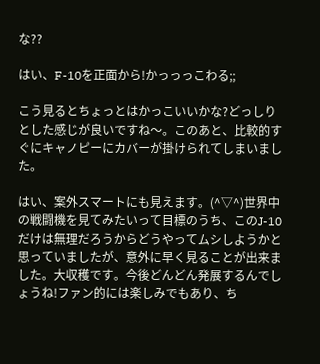な??

はい、F-10を正面から!かっっっこわる;;

こう見るとちょっとはかっこいいかな?どっしりとした感じが良いですね〜。このあと、比較的すぐにキャノピーにカバーが掛けられてしまいました。

はい、案外スマートにも見えます。(^▽^)世界中の戦闘機を見てみたいって目標のうち、このJ-10だけは無理だろうからどうやってムシしようかと思っていましたが、意外に早く見ることが出来ました。大収穫です。今後どんどん発展するんでしょうね!ファン的には楽しみでもあり、ち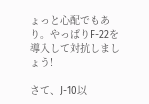ょっと心配でもあり。やっぱりF-22を導入して対抗しましょう!

さて、J-10以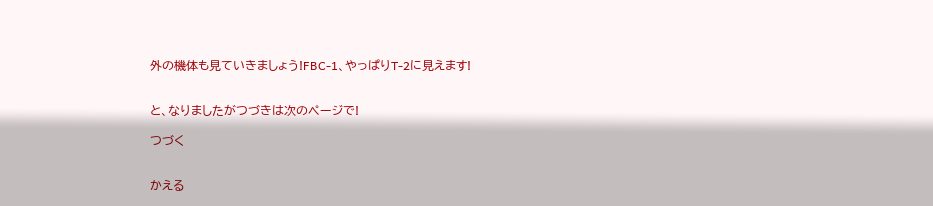外の機体も見ていきましょう!FBC-1、やっぱりT-2に見えます!


と、なりましたがつづきは次のページで!

つづく


かえる